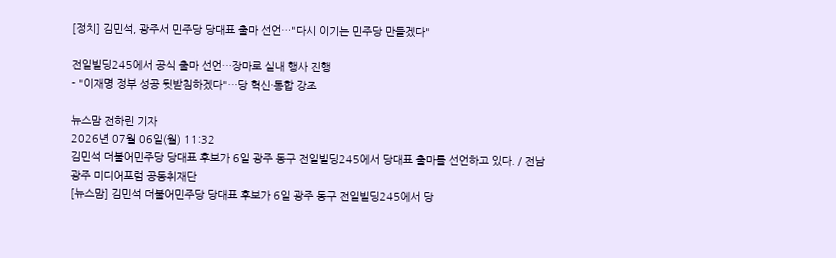[정치] 김민석, 광주서 민주당 당대표 출마 선언…"다시 이기는 민주당 만들겠다"

전일빌딩245에서 공식 출마 선언…장마로 실내 행사 진행
- "이재명 정부 성공 뒷받침하겠다"…당 혁신·통합 강조

뉴스맘 전하린 기자
2026년 07월 06일(월) 11:32
김민석 더불어민주당 당대표 후보가 6일 광주 동구 전일빌딩245에서 당대표 출마를 선언하고 있다. / 전남광주 미디어포럼 공동취재단
[뉴스맘] 김민석 더불어민주당 당대표 후보가 6일 광주 동구 전일빌딩245에서 당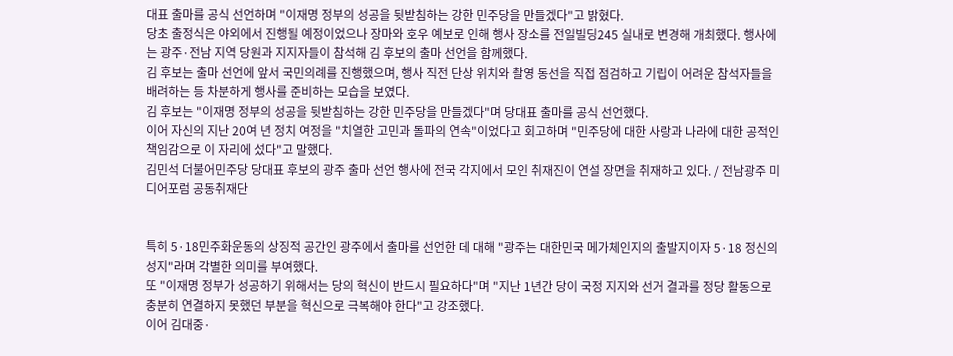대표 출마를 공식 선언하며 "이재명 정부의 성공을 뒷받침하는 강한 민주당을 만들겠다"고 밝혔다.
당초 출정식은 야외에서 진행될 예정이었으나 장마와 호우 예보로 인해 행사 장소를 전일빌딩245 실내로 변경해 개최했다. 행사에는 광주·전남 지역 당원과 지지자들이 참석해 김 후보의 출마 선언을 함께했다.
김 후보는 출마 선언에 앞서 국민의례를 진행했으며, 행사 직전 단상 위치와 촬영 동선을 직접 점검하고 기립이 어려운 참석자들을 배려하는 등 차분하게 행사를 준비하는 모습을 보였다.
김 후보는 "이재명 정부의 성공을 뒷받침하는 강한 민주당을 만들겠다"며 당대표 출마를 공식 선언했다.
이어 자신의 지난 20여 년 정치 여정을 "치열한 고민과 돌파의 연속"이었다고 회고하며 "민주당에 대한 사랑과 나라에 대한 공적인 책임감으로 이 자리에 섰다"고 말했다.
김민석 더불어민주당 당대표 후보의 광주 출마 선언 행사에 전국 각지에서 모인 취재진이 연설 장면을 취재하고 있다. / 전남광주 미디어포럼 공동취재단


특히 5·18민주화운동의 상징적 공간인 광주에서 출마를 선언한 데 대해 "광주는 대한민국 메가체인지의 출발지이자 5·18 정신의 성지"라며 각별한 의미를 부여했다.
또 "이재명 정부가 성공하기 위해서는 당의 혁신이 반드시 필요하다"며 "지난 1년간 당이 국정 지지와 선거 결과를 정당 활동으로 충분히 연결하지 못했던 부분을 혁신으로 극복해야 한다"고 강조했다.
이어 김대중·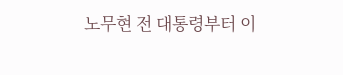노무현 전 대통령부터 이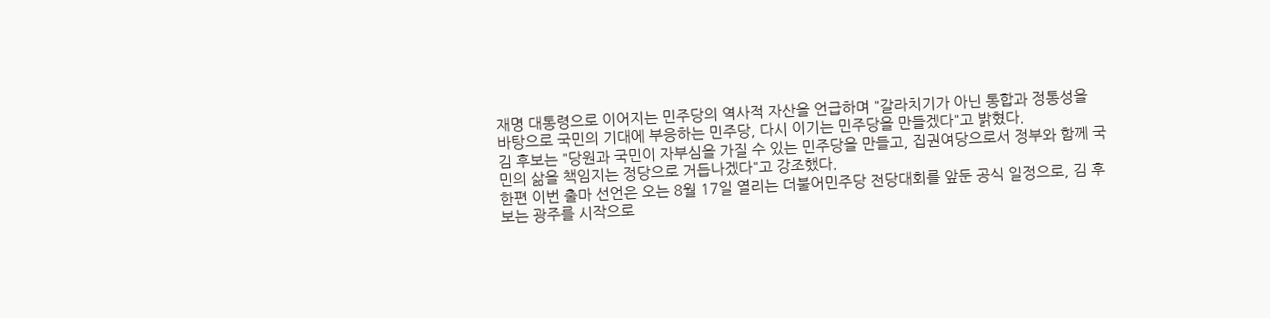재명 대통령으로 이어지는 민주당의 역사적 자산을 언급하며 "갈라치기가 아닌 통합과 정통성을 바탕으로 국민의 기대에 부응하는 민주당, 다시 이기는 민주당을 만들겠다"고 밝혔다.
김 후보는 "당원과 국민이 자부심을 가질 수 있는 민주당을 만들고, 집권여당으로서 정부와 함께 국민의 삶을 책임지는 정당으로 거듭나겠다"고 강조했다.
한편 이번 출마 선언은 오는 8월 17일 열리는 더불어민주당 전당대회를 앞둔 공식 일정으로, 김 후보는 광주를 시작으로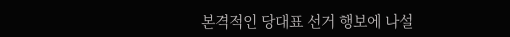본격적인 당대표 선거 행보에 나설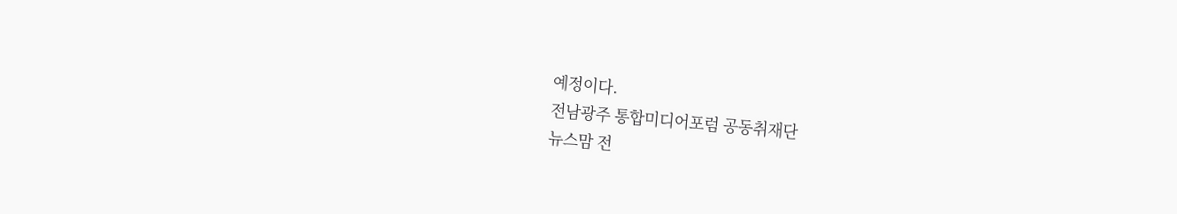예정이다.
전남광주 통합미디어포럼 공동취재단
뉴스맘 전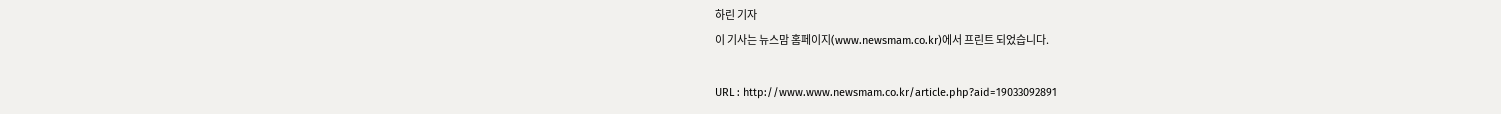하린 기자
이 기사는 뉴스맘 홈페이지(www.newsmam.co.kr)에서 프린트 되었습니다.

URL : http://www.www.newsmam.co.kr/article.php?aid=19033092891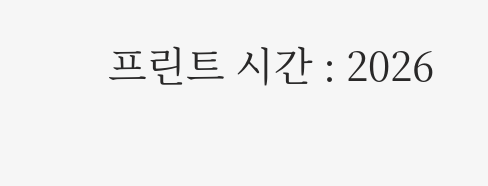프린트 시간 : 2026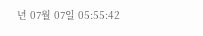년 07월 07일 05:55:42